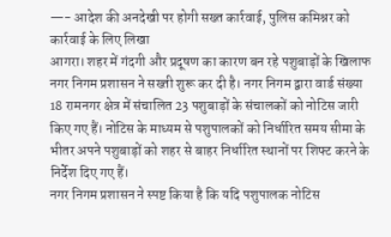—- आदेश की अनदेखी पर होगी सख्त कार्रवाई, पुलिस कमिश्नर को कार्रवाई के लिए लिखा
आगरा। शहर में गंदगी और प्रदूषण का कारण बन रहे पशुबाड़ों के खिलाफ नगर निगम प्रशासन ने सख्ती शुरू कर दी है। नगर निगम द्वारा वार्ड संख्या 18 रामनगर क्षेत्र में संचालित 23 पशुबाड़ों के संचालकों को नोटिस जारी किए गए हैं। नोटिस के माध्यम से पशुपालकों को निर्धारित समय सीमा के भीतर अपने पशुबाड़ों को शहर से बाहर निर्धारित स्थानों पर शिफ्ट करने के निर्देश दिए गए हैं।
नगर निगम प्रशासन ने स्पष्ट किया है कि यदि पशुपालक नोटिस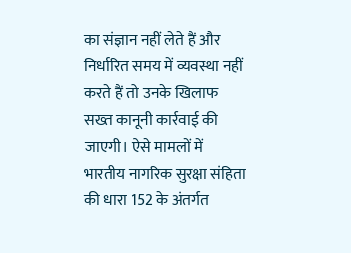का संज्ञान नहीं लेते हैं और निर्धारित समय में व्यवस्था नहीं करते हैं तो उनके खिलाफ सख्त कानूनी कार्रवाई की जाएगी। ऐसे मामलों में भारतीय नागरिक सुरक्षा संहिता की धारा 152 के अंतर्गत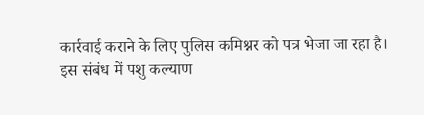कार्रवाई कराने के लिए पुलिस कमिश्नर को पत्र भेजा जा रहा है।
इस संबंध में पशु कल्याण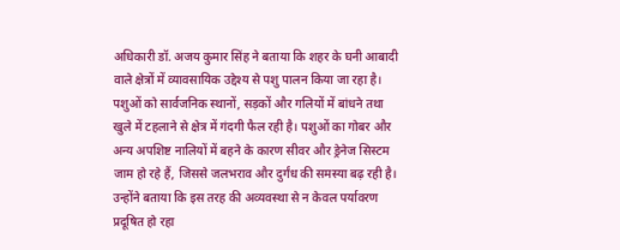अधिकारी डॉ. अजय कुमार सिंह ने बताया कि शहर के घनी आबादी वाले क्षेत्रों में व्यावसायिक उद्देश्य से पशु पालन किया जा रहा है। पशुओं को सार्वजनिक स्थानों, सड़कों और गलियों में बांधने तथा खुले में टहलाने से क्षेत्र में गंदगी फैल रही है। पशुओं का गोबर और अन्य अपशिष्ट नालियों में बहने के कारण सीवर और ड्रेनेज सिस्टम जाम हो रहे हैं, जिससे जलभराव और दुर्गंध की समस्या बढ़ रही है।
उन्होंने बताया कि इस तरह की अव्यवस्था से न केवल पर्यावरण प्रदूषित हो रहा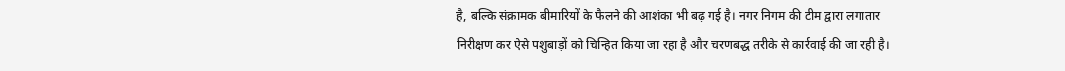है, बल्कि संक्रामक बीमारियों के फैलने की आशंका भी बढ़ गई है। नगर निगम की टीम द्वारा लगातार निरीक्षण कर ऐसे पशुबाड़ों को चिन्हित किया जा रहा है और चरणबद्ध तरीके से कार्रवाई की जा रही है।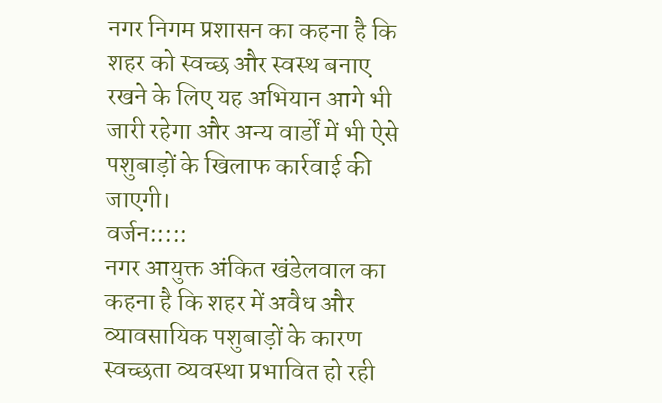नगर निगम प्रशासन का कहना है कि शहर को स्वच्छ और स्वस्थ बनाए रखने के लिए यह अभियान आगे भी जारी रहेगा और अन्य वार्डों में भी ऐसे पशुबाड़ों के खिलाफ कार्रवाई की जाएगी।
वर्जन:::::
नगर आयुक्त अंकित खंडेलवाल का कहना है कि शहर में अवैध और व्यावसायिक पशुबाड़ों के कारण स्वच्छता व्यवस्था प्रभावित हो रही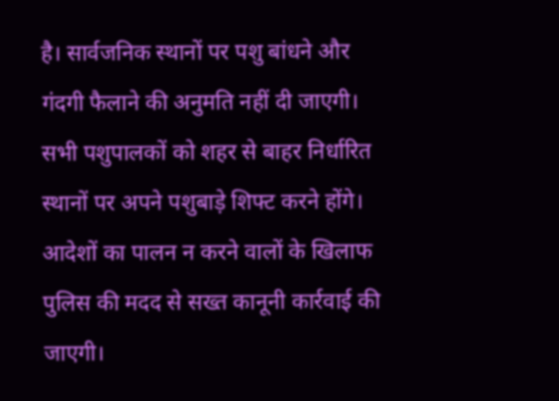है। सार्वजनिक स्थानों पर पशु बांधने और गंदगी फैलाने की अनुमति नहीं दी जाएगी। सभी पशुपालकों को शहर से बाहर निर्धारित स्थानों पर अपने पशुबाड़े शिफ्ट करने होंगे। आदेशों का पालन न करने वालों के खिलाफ पुलिस की मदद से सख्त कानूनी कार्रवाई की जाएगी।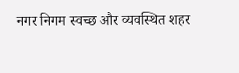नगर निगम स्वच्छ और व्यवस्थित शहर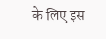के लिए इस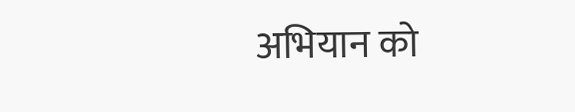अभियान को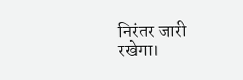निरंतर जारी रखेगा।